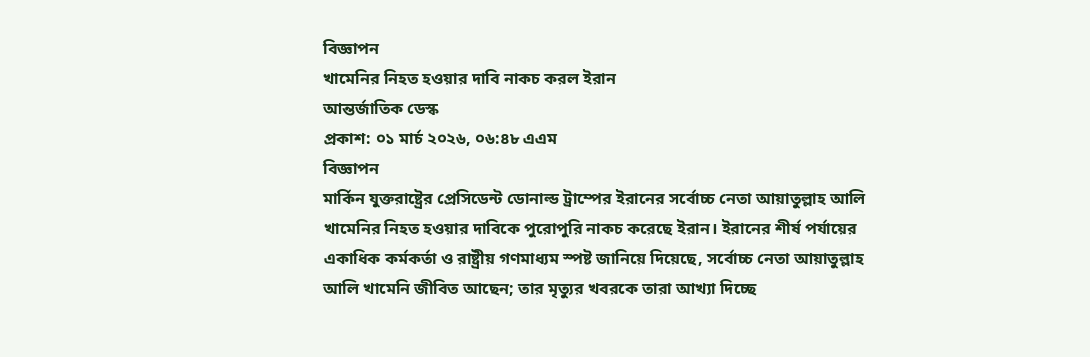বিজ্ঞাপন
খামেনির নিহত হওয়ার দাবি নাকচ করল ইরান
আন্তর্জাতিক ডেস্ক
প্রকাশ: ০১ মার্চ ২০২৬, ০৬:৪৮ এএম
বিজ্ঞাপন
মার্কিন যুক্তরাষ্ট্রের প্রেসিডেন্ট ডোনাল্ড ট্রাম্পের ইরানের সর্বোচ্চ নেতা আয়াতুল্লাহ আলি খামেনির নিহত হওয়ার দাবিকে পুরোপুরি নাকচ করেছে ইরান। ইরানের শীর্ষ পর্যায়ের একাধিক কর্মকর্তা ও রাষ্ট্রীয় গণমাধ্যম স্পষ্ট জানিয়ে দিয়েছে, সর্বোচ্চ নেতা আয়াতুল্লাহ আলি খামেনি জীবিত আছেন; তার মৃত্যুর খবরকে তারা আখ্যা দিচ্ছে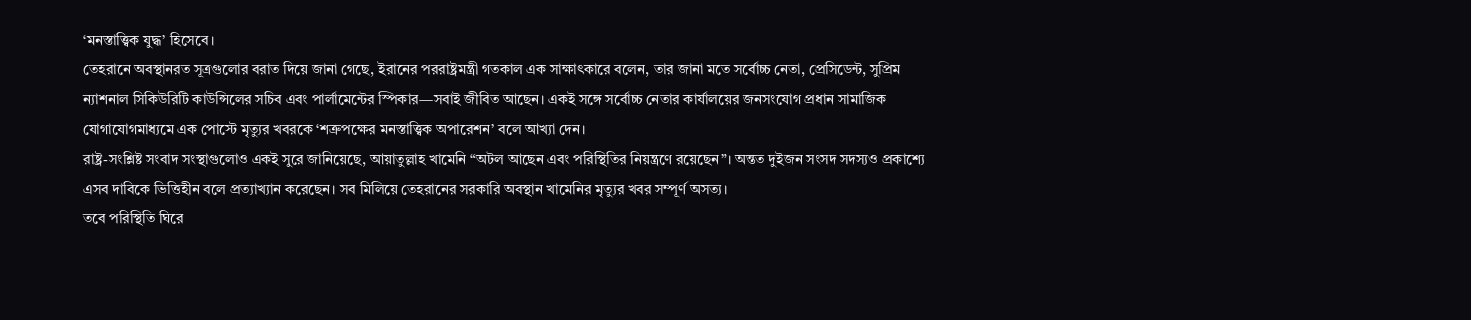‘মনস্তাত্ত্বিক যুদ্ধ’ হিসেবে।
তেহরানে অবস্থানরত সূত্রগুলোর বরাত দিয়ে জানা গেছে, ইরানের পররাষ্ট্রমন্ত্রী গতকাল এক সাক্ষাৎকারে বলেন, তার জানা মতে সর্বোচ্চ নেতা, প্রেসিডেন্ট, সুপ্রিম ন্যাশনাল সিকিউরিটি কাউন্সিলের সচিব এবং পার্লামেন্টের স্পিকার—সবাই জীবিত আছেন। একই সঙ্গে সর্বোচ্চ নেতার কার্যালয়ের জনসংযোগ প্রধান সামাজিক যোগাযোগমাধ্যমে এক পোস্টে মৃত্যুর খবরকে ‘শত্রুপক্ষের মনস্তাত্ত্বিক অপারেশন’ বলে আখ্যা দেন।
রাষ্ট্র-সংশ্লিষ্ট সংবাদ সংস্থাগুলোও একই সুরে জানিয়েছে, আয়াতুল্লাহ খামেনি “অটল আছেন এবং পরিস্থিতির নিয়ন্ত্রণে রয়েছেন”। অন্তত দুইজন সংসদ সদস্যও প্রকাশ্যে এসব দাবিকে ভিত্তিহীন বলে প্রত্যাখ্যান করেছেন। সব মিলিয়ে তেহরানের সরকারি অবস্থান খামেনির মৃত্যুর খবর সম্পূর্ণ অসত্য।
তবে পরিস্থিতি ঘিরে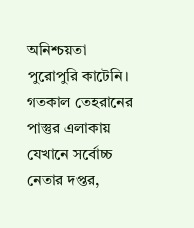অনিশ্চয়তা পুরোপুরি কাটেনি। গতকাল তেহরানের পাস্তুর এলাকায় যেখানে সর্বোচ্চ নেতার দপ্তর,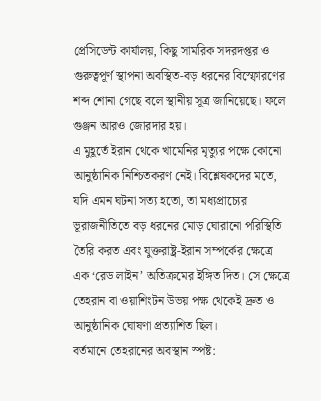প্রেসিডেন্ট কার্যালয়, কিছু সামরিক সদরদপ্তর ও গুরুত্বপূর্ণ স্থাপনা অবস্থিত-বড় ধরনের বিস্ফোরণের শব্দ শোনা গেছে বলে স্থানীয় সূত্র জানিয়েছে। ফলে গুঞ্জন আরও জোরদার হয়।
এ মুহূর্তে ইরান থেকে খামেনির মৃত্যুর পক্ষে কোনো আনুষ্ঠানিক নিশ্চিতকরণ নেই। বিশ্লেষকদের মতে, যদি এমন ঘটনা সত্য হতো, তা মধ্যপ্রাচ্যের ভূরাজনীতিতে বড় ধরনের মোড় ঘোরানো পরিস্থিতি তৈরি করত এবং যুক্তরাষ্ট্র-ইরান সম্পর্কের ক্ষেত্রে এক ‘রেড লাইন’ অতিক্রমের ইঙ্গিত দিত। সে ক্ষেত্রে তেহরান বা ওয়াশিংটন উভয় পক্ষ থেকেই দ্রুত ও আনুষ্ঠানিক ঘোষণা প্রত্যাশিত ছিল।
বর্তমানে তেহরানের অবস্থান স্পষ্ট: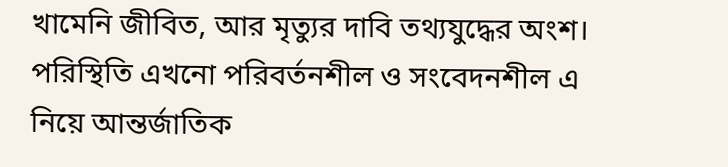খামেনি জীবিত, আর মৃত্যুর দাবি তথ্যযুদ্ধের অংশ। পরিস্থিতি এখনো পরিবর্তনশীল ও সংবেদনশীল এ নিয়ে আন্তর্জাতিক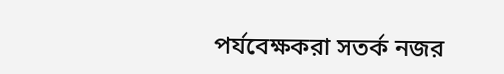পর্যবেক্ষকরা সতর্ক নজর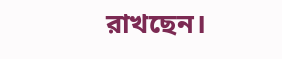রাখছেন।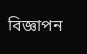বিজ্ঞাপন